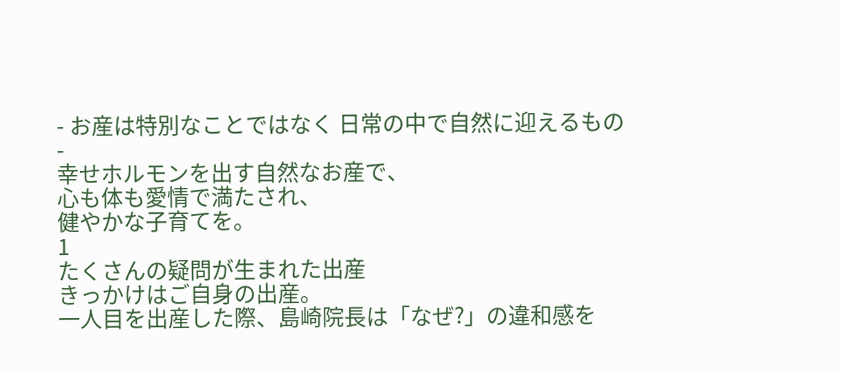- お産は特別なことではなく 日常の中で自然に迎えるもの
-
幸せホルモンを出す自然なお産で、
心も体も愛情で満たされ、
健やかな子育てを。
1
たくさんの疑問が生まれた出産
きっかけはご自身の出産。
一人目を出産した際、島崎院長は「なぜ?」の違和感を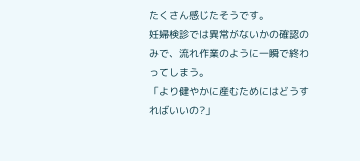たくさん感じたそうです。
妊婦検診では異常がないかの確認のみで、流れ作業のように一瞬で終わってしまう。
「より健やかに産むためにはどうすればいいの?」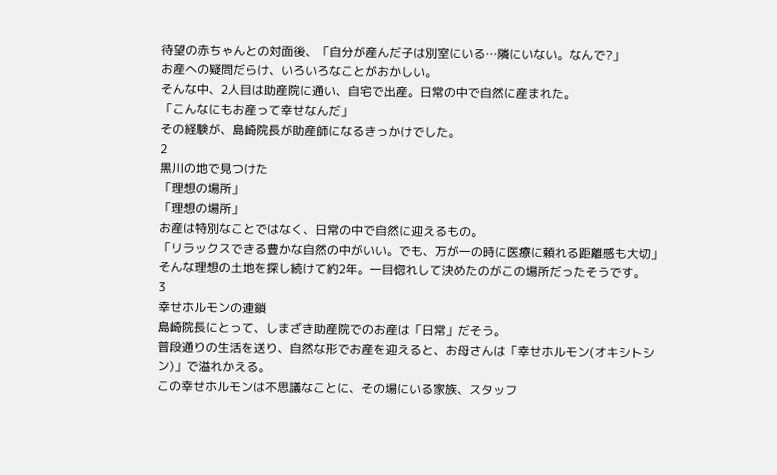待望の赤ちゃんとの対面後、「自分が産んだ子は別室にいる…隣にいない。なんで?」
お産への疑問だらけ、いろいろなことがおかしい。
そんな中、2人目は助産院に通い、自宅で出産。日常の中で自然に産まれた。
「こんなにもお産って幸せなんだ」
その経験が、島崎院長が助産師になるきっかけでした。
2
黒川の地で見つけた
「理想の場所」
「理想の場所」
お産は特別なことではなく、日常の中で自然に迎えるもの。
「リラックスできる豊かな自然の中がいい。でも、万が一の時に医療に頼れる距離感も大切」
そんな理想の土地を探し続けて約2年。一目惚れして決めたのがこの場所だったそうです。
3
幸せホルモンの連鎖
島崎院長にとって、しまざき助産院でのお産は「日常」だそう。
普段通りの生活を送り、自然な形でお産を迎えると、お母さんは「幸せホルモン(オキシトシン)」で溢れかえる。
この幸せホルモンは不思議なことに、その場にいる家族、スタッフ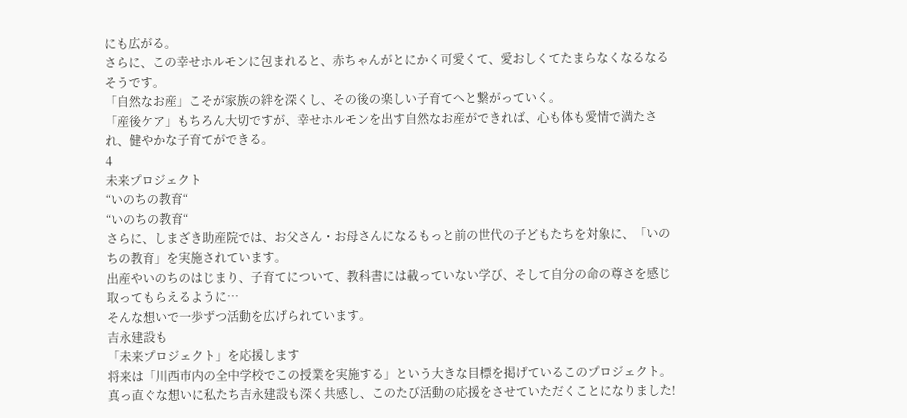にも広がる。
さらに、この幸せホルモンに包まれると、赤ちゃんがとにかく可愛くて、愛おしくてたまらなくなるなるそうです。
「自然なお産」こそが家族の絆を深くし、その後の楽しい子育てへと繋がっていく。
「産後ケア」もちろん大切ですが、幸せホルモンを出す自然なお産ができれば、心も体も愛情で満たされ、健やかな子育てができる。
4
未来プロジェクト
“いのちの教育“
“いのちの教育“
さらに、しまざき助産院では、お父さん・お母さんになるもっと前の世代の子どもたちを対象に、「いのちの教育」を実施されています。
出産やいのちのはじまり、子育てについて、教科書には載っていない学び、そして自分の命の尊さを感じ取ってもらえるように…
そんな想いで一歩ずつ活動を広げられています。
吉永建設も
「未来プロジェクト」を応援します
将来は「川西市内の全中学校でこの授業を実施する」という大きな目標を掲げているこのプロジェクト。
真っ直ぐな想いに私たち吉永建設も深く共感し、このたび活動の応援をさせていただくことになりました!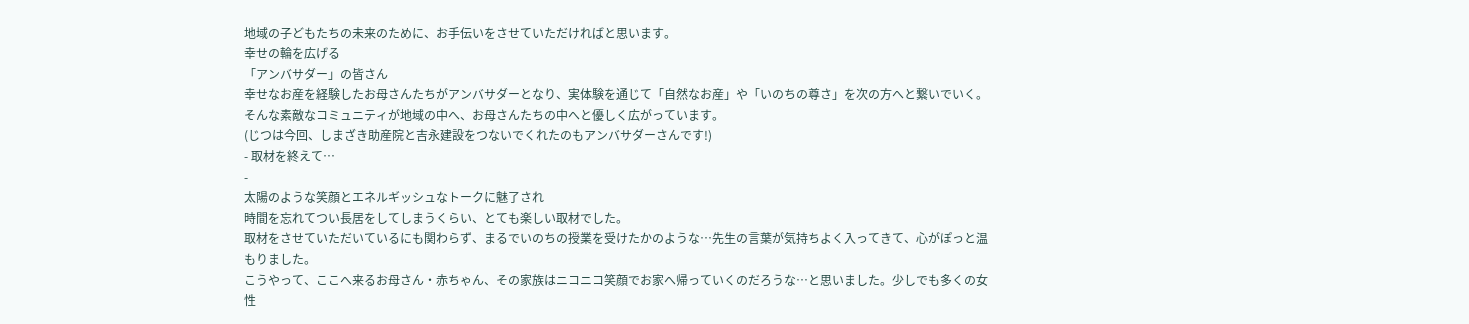地域の子どもたちの未来のために、お手伝いをさせていただければと思います。
幸せの輪を広げる
「アンバサダー」の皆さん
幸せなお産を経験したお母さんたちがアンバサダーとなり、実体験を通じて「自然なお産」や「いのちの尊さ」を次の方へと繋いでいく。
そんな素敵なコミュニティが地域の中へ、お母さんたちの中へと優しく広がっています。
(じつは今回、しまざき助産院と吉永建設をつないでくれたのもアンバサダーさんです!)
- 取材を終えて…
-
太陽のような笑顔とエネルギッシュなトークに魅了され
時間を忘れてつい長居をしてしまうくらい、とても楽しい取材でした。
取材をさせていただいているにも関わらず、まるでいのちの授業を受けたかのような…先生の言葉が気持ちよく入ってきて、心がぽっと温もりました。
こうやって、ここへ来るお母さん・赤ちゃん、その家族はニコニコ笑顔でお家へ帰っていくのだろうな…と思いました。少しでも多くの女性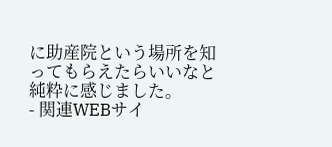に助産院という場所を知ってもらえたらいいなと純粋に感じました。
- 関連WEBサイ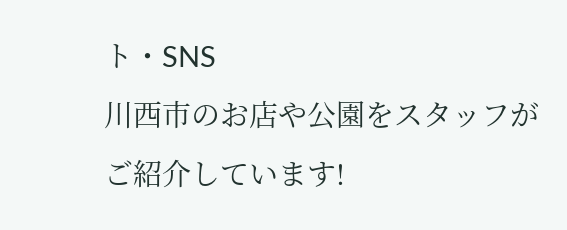ト・SNS
川西市のお店や公園をスタッフが
ご紹介しています!